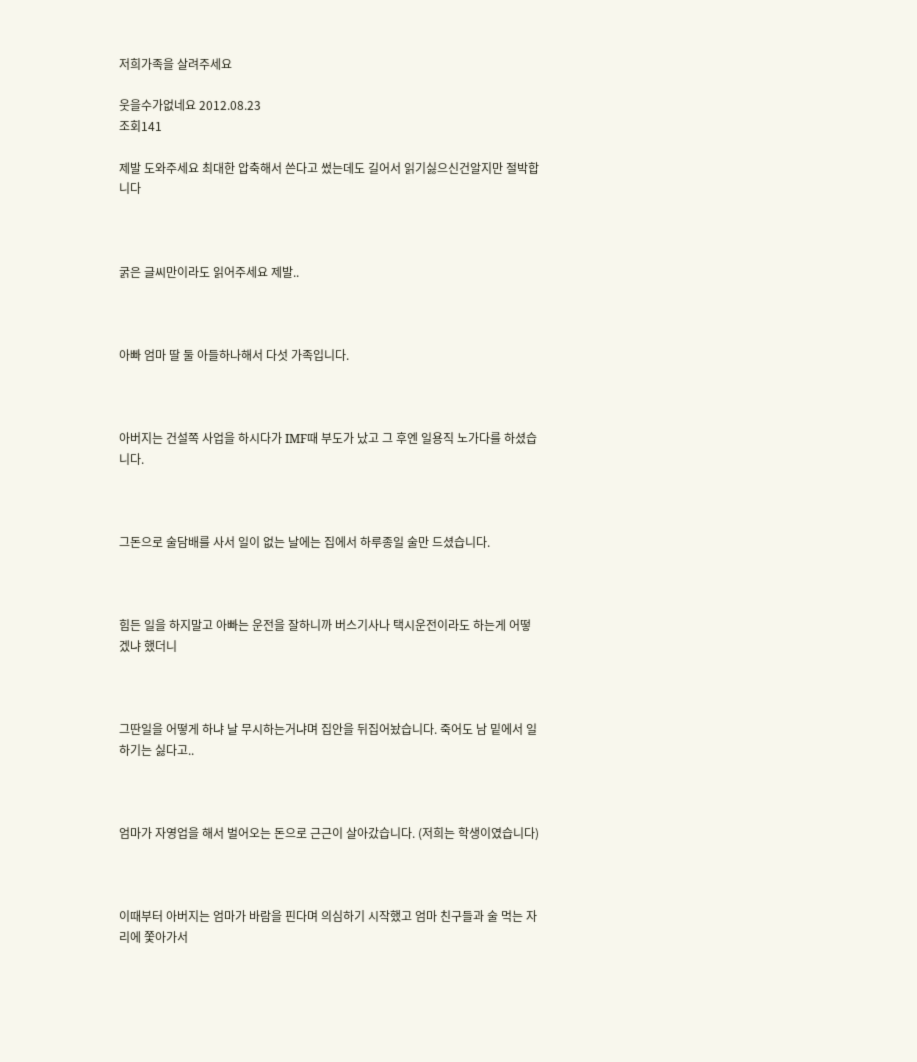저희가족을 살려주세요

웃을수가없네요 2012.08.23
조회141

제발 도와주세요 최대한 압축해서 쓴다고 썼는데도 길어서 읽기싫으신건알지만 절박합니다



굵은 글씨만이라도 읽어주세요 제발..



아빠 엄마 딸 둘 아들하나해서 다섯 가족입니다.



아버지는 건설쪽 사업을 하시다가 IMF때 부도가 났고 그 후엔 일용직 노가다를 하셨습니다.



그돈으로 술담배를 사서 일이 없는 날에는 집에서 하루종일 술만 드셨습니다.



힘든 일을 하지말고 아빠는 운전을 잘하니까 버스기사나 택시운전이라도 하는게 어떻겠냐 했더니



그딴일을 어떻게 하냐 날 무시하는거냐며 집안을 뒤집어놨습니다. 죽어도 남 밑에서 일하기는 싫다고..



엄마가 자영업을 해서 벌어오는 돈으로 근근이 살아갔습니다. (저희는 학생이였습니다)



이때부터 아버지는 엄마가 바람을 핀다며 의심하기 시작했고 엄마 친구들과 술 먹는 자리에 쫓아가서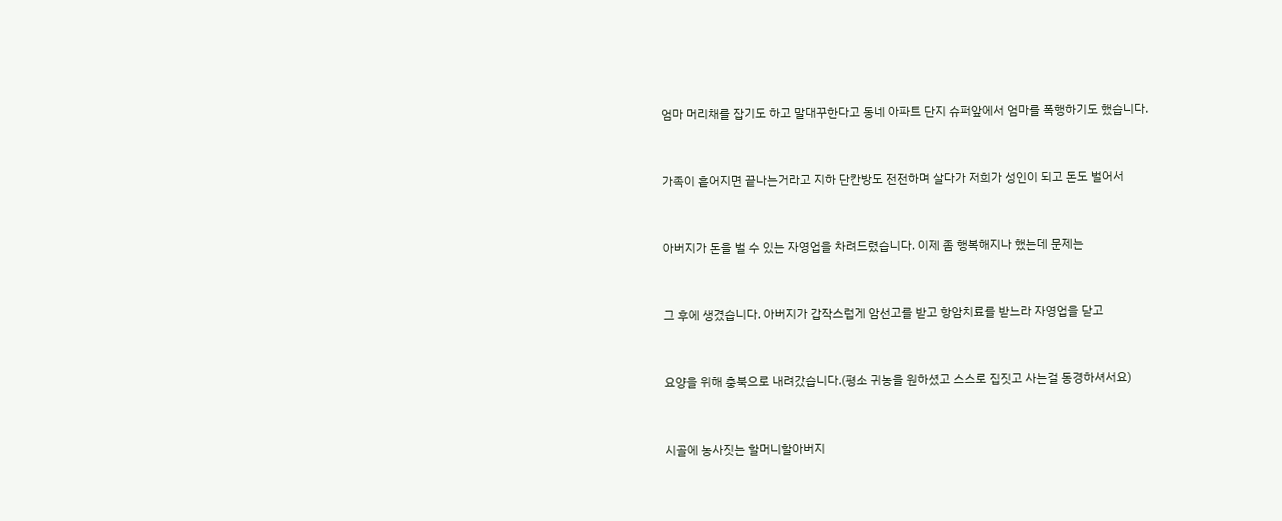엄마 머리채를 잡기도 하고 말대꾸한다고 동네 아파트 단지 슈퍼앞에서 엄마를 폭행하기도 했습니다.



가족이 흩어지면 끝나는거라고 지하 단칸방도 전전하며 살다가 저희가 성인이 되고 돈도 벌어서



아버지가 돈을 벌 수 있는 자영업을 차려드렸습니다. 이제 좀 행복해지나 했는데 문제는



그 후에 생겼습니다. 아버지가 갑작스럽게 암선고를 받고 항암치료를 받느라 자영업을 닫고



요양을 위해 충북으로 내려갔습니다.(평소 귀농을 원하셨고 스스로 집짓고 사는걸 동경하셔서요)



시골에 농사짓는 할머니할아버지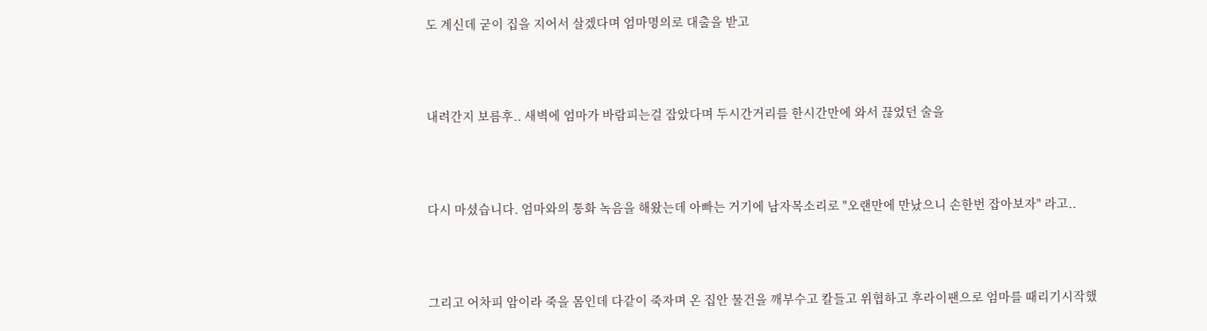도 계신데 굳이 집을 지어서 살겠다며 엄마명의로 대출을 받고



내려간지 보름후.. 새벽에 엄마가 바람피는걸 잡았다며 두시간거리를 한시간만에 와서 끊었던 술을



다시 마셨습니다. 엄마와의 통화 녹음을 해왔는데 아빠는 거기에 남자목소리로 "오랜만에 만났으니 손한번 잡아보자" 라고..



그리고 어차피 암이라 죽을 몸인데 다같이 죽자며 온 집안 물건을 깨부수고 칼들고 위협하고 후라이팬으로 엄마를 때리기시작했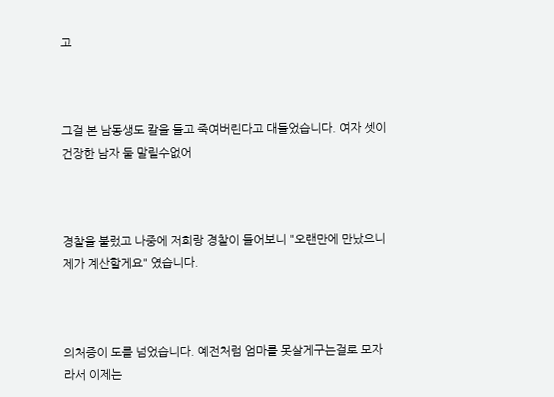고



그걸 본 남동생도 칼을 들고 죽여버린다고 대들었습니다. 여자 셋이 건장한 남자 둘 말릴수없어



경찰을 불렀고 나중에 저희랑 경찰이 들어보니 "오랜만에 만났으니 제가 계산할게요" 였습니다.



의처증이 도를 넘었습니다. 예전처럼 엄마를 못살게구는걸로 모자라서 이제는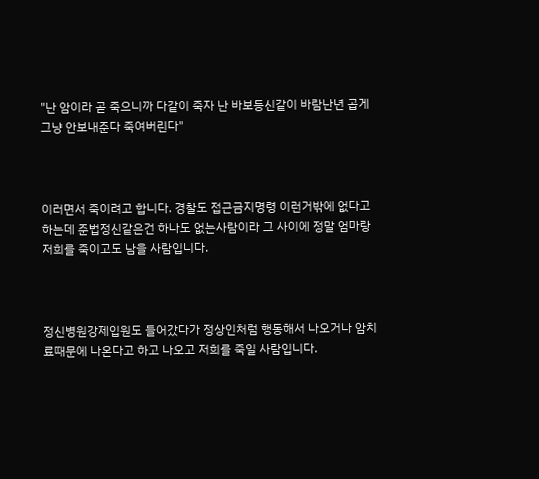"난 암이라 곧 죽으니까 다같이 죽자 난 바보등신같이 바람난년 곱게 그냥 안보내준다 죽여버린다"



이러면서 죽이려고 합니다. 경찰도 접근금지명령 이런거밖에 없다고 하는데 준법정신같은건 하나도 없는사람이라 그 사이에 정말 엄마랑 저희를 죽이고도 남을 사람입니다.



정신병원강제입원도 들어갔다가 정상인처럼 행동해서 나오거나 암치료때문에 나온다고 하고 나오고 저희를 죽일 사람입니다.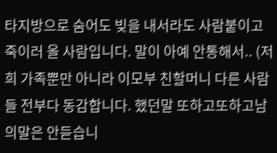타지방으로 숨어도 빚을 내서라도 사람붙이고 죽이러 올 사람입니다. 말이 아예 안통해서.. (저희 가족뿐만 아니라 이모부 친할머니 다른 사람들 전부다 동감합니다. 했던말 또하고또하고남의말은 안듣습니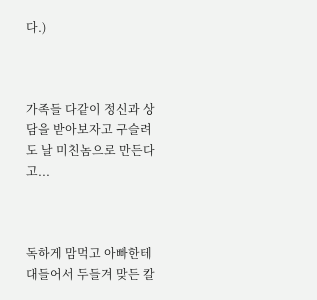다.)



가족들 다같이 정신과 상담을 받아보자고 구슬려도 날 미친놈으로 만든다고...



독하게 맘먹고 아빠한테 대들어서 두들겨 맞든 칼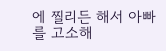에 찔리든 해서 아빠를 고소해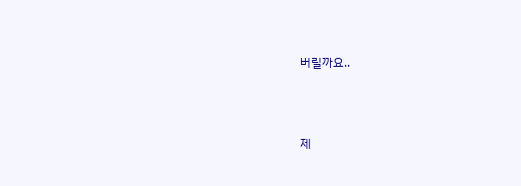버릴까요..



제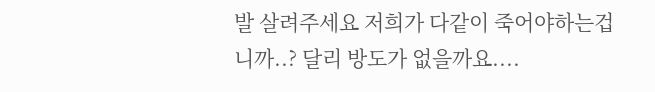발 살려주세요 저희가 다같이 죽어야하는겁니까..? 달리 방도가 없을까요....